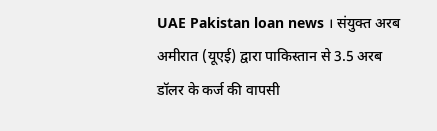UAE Pakistan loan news । संयुक्त अरब अमीरात (यूएई) द्वारा पाकिस्तान से 3.5 अरब डॉलर के कर्ज की वापसी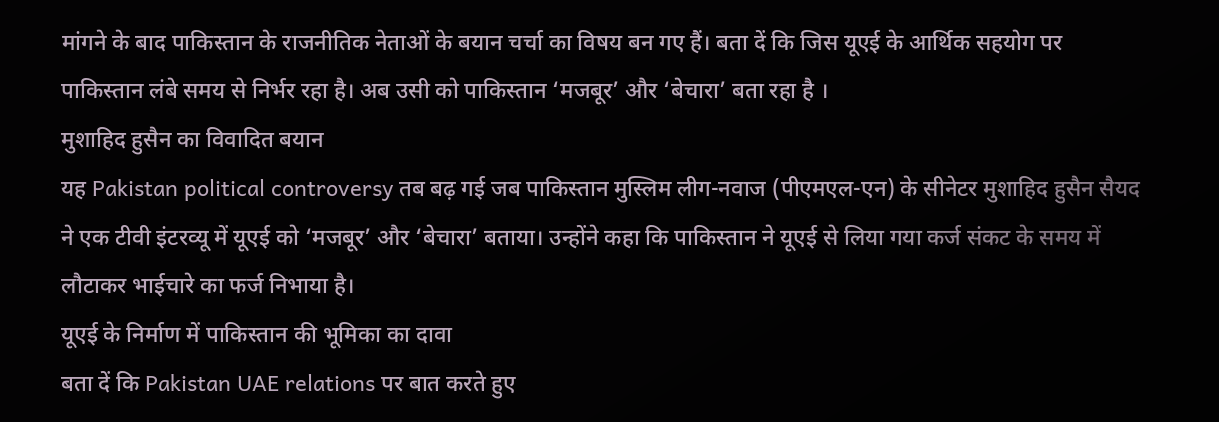मांगने के बाद पाकिस्तान के राजनीतिक नेताओं के बयान चर्चा का विषय बन गए हैं। बता दें कि जिस यूएई के आर्थिक सहयोग पर पाकिस्तान लंबे समय से निर्भर रहा है। अब उसी को पाकिस्तान ‘मजबूर’ और ‘बेचारा’ बता रहा है ।
मुशाहिद हुसैन का विवादित बयान
यह Pakistan political controversy तब बढ़ गई जब पाकिस्तान मुस्लिम लीग-नवाज (पीएमएल-एन) के सीनेटर मुशाहिद हुसैन सैयद ने एक टीवी इंटरव्यू में यूएई को ‘मजबूर’ और ‘बेचारा’ बताया। उन्होंने कहा कि पाकिस्तान ने यूएई से लिया गया कर्ज संकट के समय में लौटाकर भाईचारे का फर्ज निभाया है।
यूएई के निर्माण में पाकिस्तान की भूमिका का दावा
बता दें कि Pakistan UAE relations पर बात करते हुए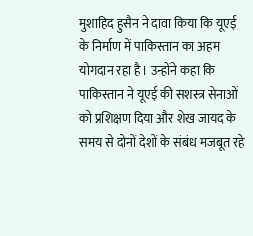मुशाहिद हुसैन ने दावा किया कि यूएई के निर्माण में पाकिस्तान का अहम योगदान रहा है। उन्होंने कहा कि पाकिस्तान ने यूएई की सशस्त्र सेनाओं को प्रशिक्षण दिया और शेख जायद के समय से दोनों देशों के संबंध मजबूत रहे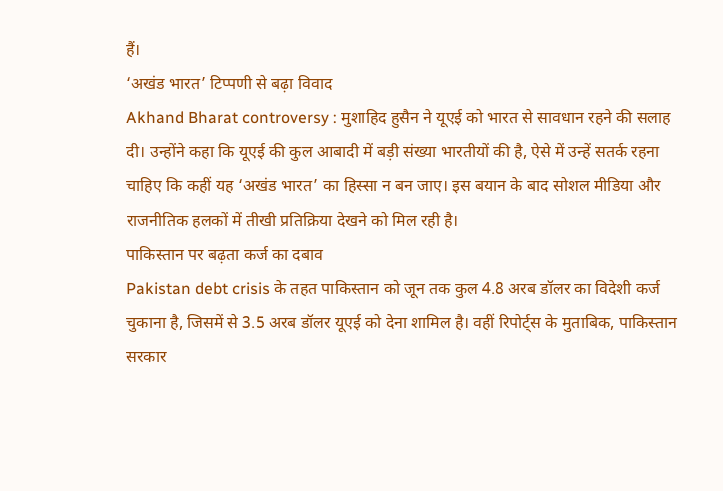हैं।
‘अखंड भारत’ टिप्पणी से बढ़ा विवाद
Akhand Bharat controversy : मुशाहिद हुसैन ने यूएई को भारत से सावधान रहने की सलाह दी। उन्होंने कहा कि यूएई की कुल आबादी में बड़ी संख्या भारतीयों की है, ऐसे में उन्हें सतर्क रहना चाहिए कि कहीं यह ‘अखंड भारत’ का हिस्सा न बन जाए। इस बयान के बाद सोशल मीडिया और राजनीतिक हलकों में तीखी प्रतिक्रिया देखने को मिल रही है।
पाकिस्तान पर बढ़ता कर्ज का दबाव
Pakistan debt crisis के तहत पाकिस्तान को जून तक कुल 4.8 अरब डॉलर का विदेशी कर्ज चुकाना है, जिसमें से 3.5 अरब डॉलर यूएई को देना शामिल है। वहीं रिपोर्ट्स के मुताबिक, पाकिस्तान सरकार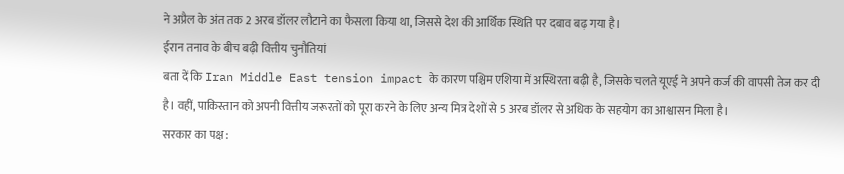ने अप्रैल के अंत तक 2 अरब डॉलर लौटाने का फैसला किया था, जिससे देश की आर्थिक स्थिति पर दबाव बढ़ गया है।
ईरान तनाव के बीच बढ़ी वित्तीय चुनौतियां
बता दें कि Iran Middle East tension impact के कारण पश्चिम एशिया में अस्थिरता बढ़ी है, जिसके चलते यूएई ने अपने कर्ज की वापसी तेज कर दी है। वहीं, पाकिस्तान को अपनी वित्तीय जरूरतों को पूरा करने के लिए अन्य मित्र देशों से 5 अरब डॉलर से अधिक के सहयोग का आश्वासन मिला है।
सरकार का पक्ष :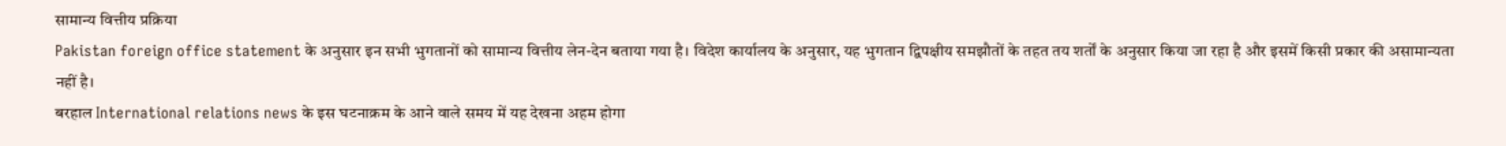सामान्य वित्तीय प्रक्रिया
Pakistan foreign office statement के अनुसार इन सभी भुगतानों को सामान्य वित्तीय लेन-देन बताया गया है। विदेश कार्यालय के अनुसार, यह भुगतान द्विपक्षीय समझौतों के तहत तय शर्तों के अनुसार किया जा रहा है और इसमें किसी प्रकार की असामान्यता नहीं है।
बरहाल International relations news के इस घटनाक्रम के आने वाले समय में यह देखना अहम होगा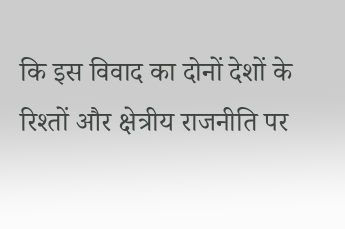कि इस विवाद का दोनों देशों के रिश्तों और क्षेत्रीय राजनीति पर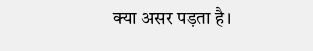क्या असर पड़ता है।